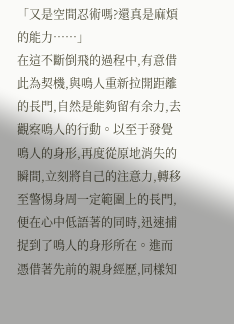「又是空間忍術嗎?還真是麻煩的能力……」
在這不斷倒飛的過程中,有意借此為契機,與鳴人重新拉開距離的長門,自然是能夠留有余力,去觀察鳴人的行動。以至于發覺鳴人的身形,再度從原地消失的瞬間,立刻將自己的注意力,轉移至警惕身周一定範圍上的長門,便在心中低語著的同時,迅速捕捉到了鳴人的身形所在。進而憑借著先前的親身經歷,同樣知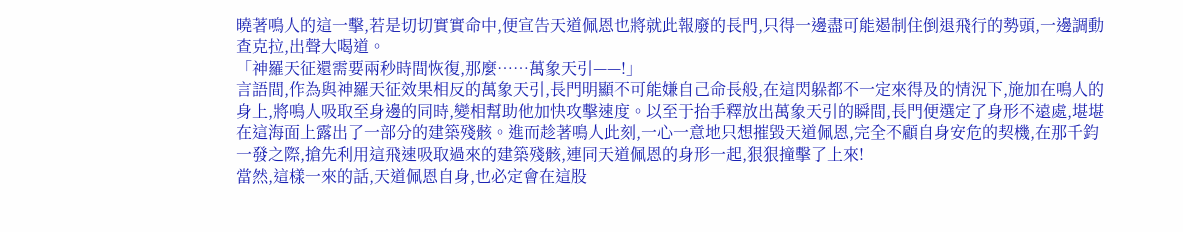曉著鳴人的這一擊,若是切切實實命中,便宣告天道佩恩也將就此報廢的長門,只得一邊盡可能遏制住倒退飛行的勢頭,一邊調動查克拉,出聲大喝道。
「神羅天征還需要兩秒時間恢復,那麼……萬象天引——!」
言語間,作為與神羅天征效果相反的萬象天引,長門明顯不可能嫌自己命長般,在這閃躲都不一定來得及的情況下,施加在鳴人的身上,將鳴人吸取至身邊的同時,變相幫助他加快攻擊速度。以至于抬手釋放出萬象天引的瞬間,長門便選定了身形不遠處,堪堪在這海面上露出了一部分的建築殘骸。進而趁著鳴人此刻,一心一意地只想摧毀天道佩恩,完全不顧自身安危的契機,在那千鈞一發之際,搶先利用這飛速吸取過來的建築殘骸,連同天道佩恩的身形一起,狠狠撞擊了上來!
當然,這樣一來的話,天道佩恩自身,也必定會在這股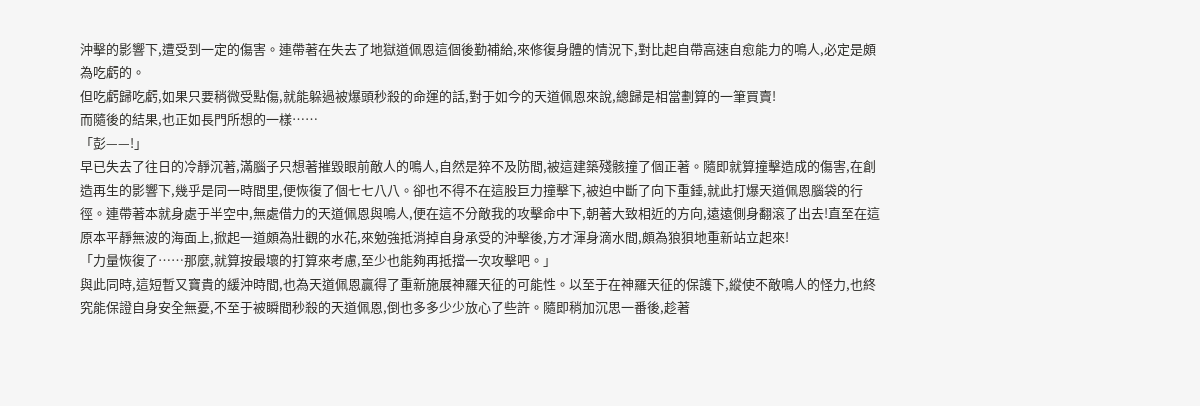沖擊的影響下,遭受到一定的傷害。連帶著在失去了地獄道佩恩這個後勤補給,來修復身體的情況下,對比起自帶高速自愈能力的鳴人,必定是頗為吃虧的。
但吃虧歸吃虧,如果只要稍微受點傷,就能躲過被爆頭秒殺的命運的話,對于如今的天道佩恩來說,總歸是相當劃算的一筆買賣!
而隨後的結果,也正如長門所想的一樣……
「彭——!」
早已失去了往日的冷靜沉著,滿腦子只想著摧毀眼前敵人的鳴人,自然是猝不及防間,被這建築殘骸撞了個正著。隨即就算撞擊造成的傷害,在創造再生的影響下,幾乎是同一時間里,便恢復了個七七八八。卻也不得不在這股巨力撞擊下,被迫中斷了向下重錘,就此打爆天道佩恩腦袋的行徑。連帶著本就身處于半空中,無處借力的天道佩恩與鳴人,便在這不分敵我的攻擊命中下,朝著大致相近的方向,遠遠側身翻滾了出去!直至在這原本平靜無波的海面上,掀起一道頗為壯觀的水花,來勉強抵消掉自身承受的沖擊後,方才渾身滴水間,頗為狼狽地重新站立起來!
「力量恢復了……那麼,就算按最壞的打算來考慮,至少也能夠再抵擋一次攻擊吧。」
與此同時,這短暫又寶貴的緩沖時間,也為天道佩恩贏得了重新施展神羅天征的可能性。以至于在神羅天征的保護下,縱使不敵鳴人的怪力,也終究能保證自身安全無憂,不至于被瞬間秒殺的天道佩恩,倒也多多少少放心了些許。隨即稍加沉思一番後,趁著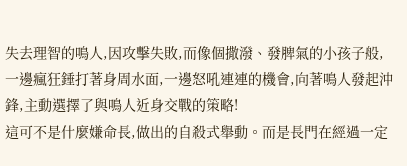失去理智的鳴人,因攻擊失敗,而像個撒潑、發脾氣的小孩子般,一邊瘋狂錘打著身周水面,一邊怒吼連連的機會,向著鳴人發起沖鋒,主動選擇了與鳴人近身交戰的策略!
這可不是什麼嫌命長,做出的自殺式舉動。而是長門在經過一定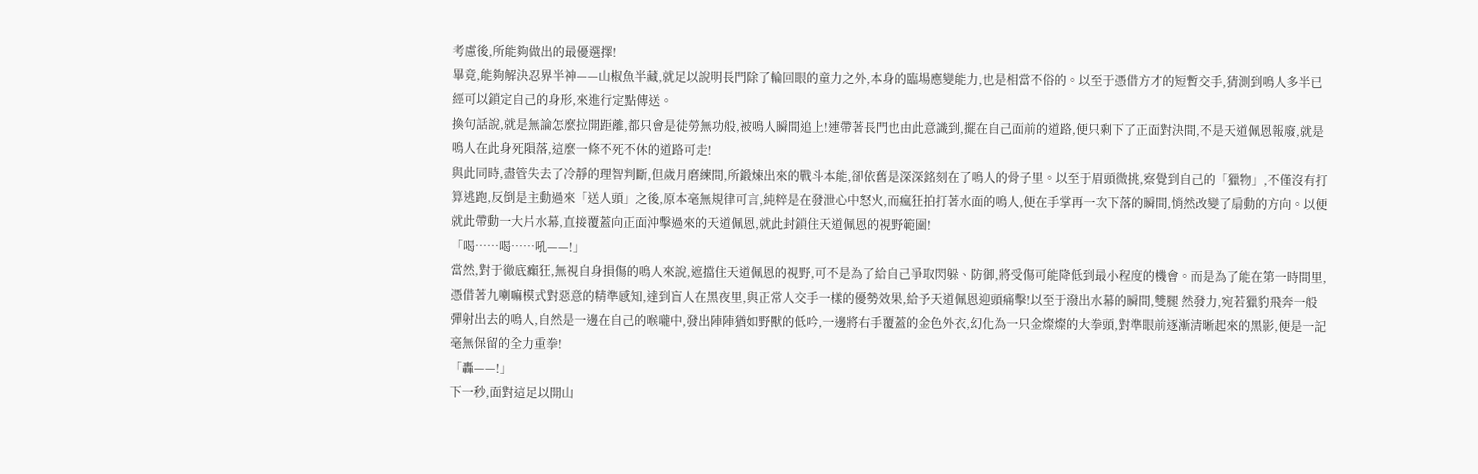考慮後,所能夠做出的最優選擇!
畢竟,能夠解決忍界半神——山椒魚半藏,就足以說明長門除了輪回眼的童力之外,本身的臨場應變能力,也是相當不俗的。以至于憑借方才的短暫交手,猜測到鳴人多半已經可以鎖定自己的身形,來進行定點傳送。
換句話說,就是無論怎麼拉開距離,都只會是徒勞無功般,被鳴人瞬間追上!連帶著長門也由此意識到,擺在自己面前的道路,便只剩下了正面對決間,不是天道佩恩報廢,就是鳴人在此身死隕落,這麼一條不死不休的道路可走!
與此同時,盡管失去了冷靜的理智判斷,但歲月磨練間,所鍛煉出來的戰斗本能,卻依舊是深深銘刻在了鳴人的骨子里。以至于眉頭微挑,察覺到自己的「獵物」,不僅沒有打算逃跑,反倒是主動過來「送人頭」之後,原本毫無規律可言,純粹是在發泄心中怒火,而瘋狂拍打著水面的鳴人,便在手掌再一次下落的瞬間,悄然改變了扇動的方向。以便就此帶動一大片水幕,直接覆蓋向正面沖擊過來的天道佩恩,就此封鎖住天道佩恩的視野範圍!
「喝……喝……吼——!」
當然,對于徹底癲狂,無視自身損傷的鳴人來說,遮擋住天道佩恩的視野,可不是為了給自己爭取閃躲、防御,將受傷可能降低到最小程度的機會。而是為了能在第一時間里,憑借著九喇嘛模式對惡意的精準感知,達到盲人在黑夜里,與正常人交手一樣的優勢效果,給予天道佩恩迎頭痛擊!以至于潑出水幕的瞬間,雙腿 然發力,宛若獵豹飛奔一般彈射出去的鳴人,自然是一邊在自己的喉嚨中,發出陣陣猶如野獸的低吟,一邊將右手覆蓋的金色外衣,幻化為一只金燦燦的大拳頭,對準眼前逐漸清晰起來的黑影,便是一記毫無保留的全力重拳!
「轟——!」
下一秒,面對這足以開山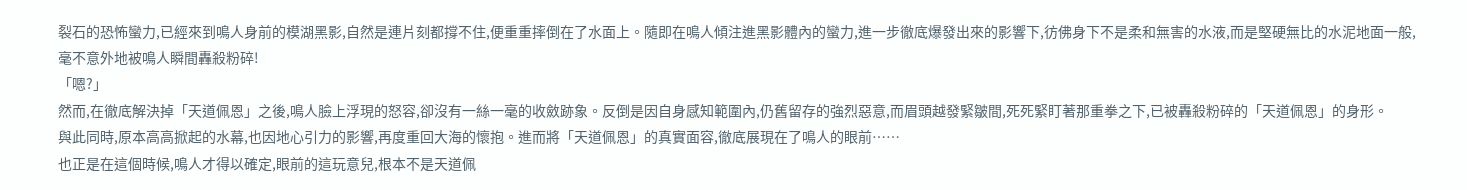裂石的恐怖蠻力,已經來到鳴人身前的模湖黑影,自然是連片刻都撐不住,便重重摔倒在了水面上。隨即在鳴人傾注進黑影體內的蠻力,進一步徹底爆發出來的影響下,彷佛身下不是柔和無害的水液,而是堅硬無比的水泥地面一般,毫不意外地被鳴人瞬間轟殺粉碎!
「嗯?」
然而,在徹底解決掉「天道佩恩」之後,鳴人臉上浮現的怒容,卻沒有一絲一毫的收斂跡象。反倒是因自身感知範圍內,仍舊留存的強烈惡意,而眉頭越發緊皺間,死死緊盯著那重拳之下,已被轟殺粉碎的「天道佩恩」的身形。
與此同時,原本高高掀起的水幕,也因地心引力的影響,再度重回大海的懷抱。進而將「天道佩恩」的真實面容,徹底展現在了鳴人的眼前……
也正是在這個時候,鳴人才得以確定,眼前的這玩意兒,根本不是天道佩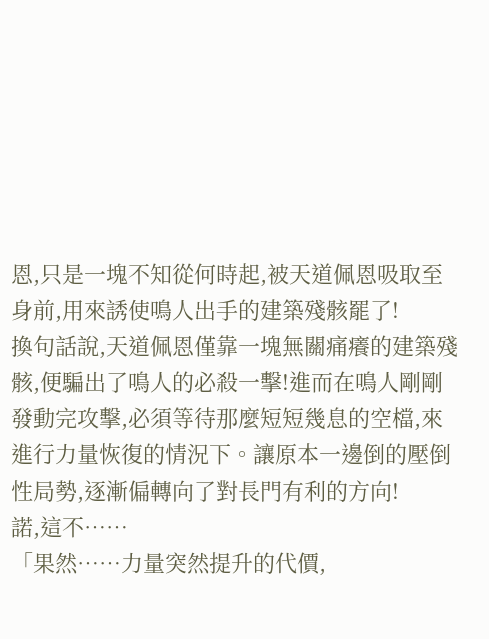恩,只是一塊不知從何時起,被天道佩恩吸取至身前,用來誘使鳴人出手的建築殘骸罷了!
換句話說,天道佩恩僅靠一塊無關痛癢的建築殘骸,便騙出了鳴人的必殺一擊!進而在鳴人剛剛發動完攻擊,必須等待那麼短短幾息的空檔,來進行力量恢復的情況下。讓原本一邊倒的壓倒性局勢,逐漸偏轉向了對長門有利的方向!
諾,這不……
「果然……力量突然提升的代價,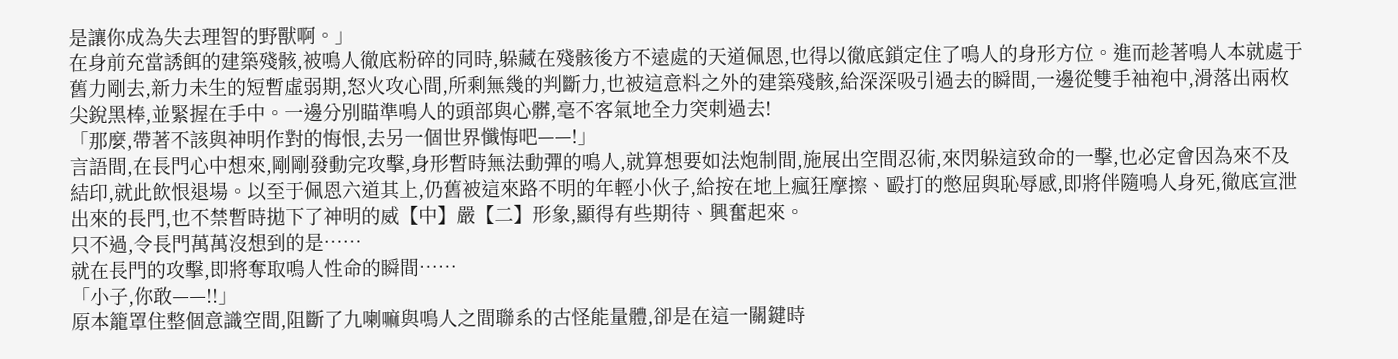是讓你成為失去理智的野獸啊。」
在身前充當誘餌的建築殘骸,被鳴人徹底粉碎的同時,躲藏在殘骸後方不遠處的天道佩恩,也得以徹底鎖定住了鳴人的身形方位。進而趁著鳴人本就處于舊力剛去,新力未生的短暫虛弱期,怒火攻心間,所剩無幾的判斷力,也被這意料之外的建築殘骸,給深深吸引過去的瞬間,一邊從雙手袖袍中,滑落出兩枚尖銳黑棒,並緊握在手中。一邊分別瞄準鳴人的頭部與心髒,毫不客氣地全力突刺過去!
「那麼,帶著不該與神明作對的悔恨,去另一個世界懺悔吧——!」
言語間,在長門心中想來,剛剛發動完攻擊,身形暫時無法動彈的鳴人,就算想要如法炮制間,施展出空間忍術,來閃躲這致命的一擊,也必定會因為來不及結印,就此飲恨退場。以至于佩恩六道其上,仍舊被這來路不明的年輕小伙子,給按在地上瘋狂摩擦、毆打的憋屈與恥辱感,即將伴隨鳴人身死,徹底宣泄出來的長門,也不禁暫時拋下了神明的威【中】嚴【二】形象,顯得有些期待、興奮起來。
只不過,令長門萬萬沒想到的是……
就在長門的攻擊,即將奪取鳴人性命的瞬間……
「小子,你敢——!!」
原本籠罩住整個意識空間,阻斷了九喇嘛與鳴人之間聯系的古怪能量體,卻是在這一關鍵時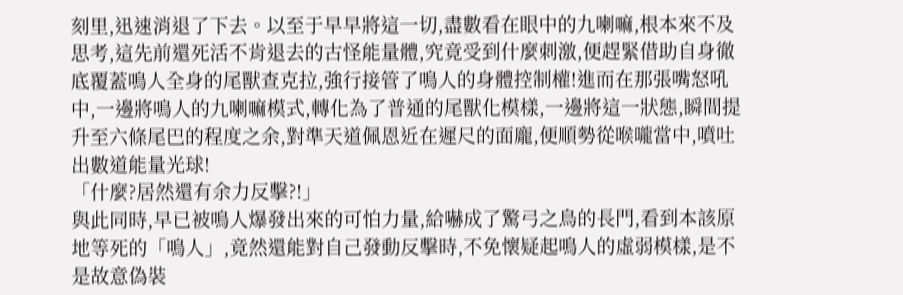刻里,迅速消退了下去。以至于早早將這一切,盡數看在眼中的九喇嘛,根本來不及思考,這先前還死活不肯退去的古怪能量體,究竟受到什麼刺激,便趕緊借助自身徹底覆蓋鳴人全身的尾獸查克拉,強行接管了鳴人的身體控制權!進而在那張嘴怒吼中,一邊將鳴人的九喇嘛模式,轉化為了普通的尾獸化模樣,一邊將這一狀態,瞬間提升至六條尾巴的程度之余,對準天道佩恩近在遲尺的面龐,便順勢從喉嚨當中,噴吐出數道能量光球!
「什麼?居然還有余力反擊?!」
與此同時,早已被鳴人爆發出來的可怕力量,給嚇成了驚弓之鳥的長門,看到本該原地等死的「鳴人」,竟然還能對自己發動反擊時,不免懷疑起鳴人的虛弱模樣,是不是故意偽裝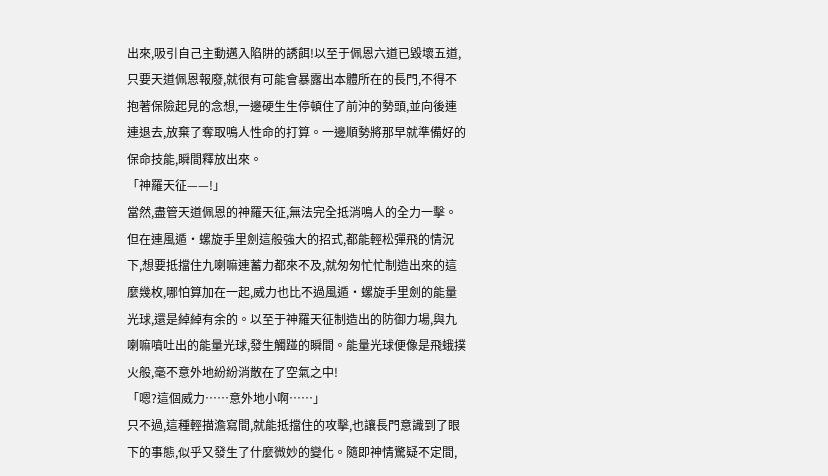出來,吸引自己主動邁入陷阱的誘餌!以至于佩恩六道已毀壞五道,只要天道佩恩報廢,就很有可能會暴露出本體所在的長門,不得不抱著保險起見的念想,一邊硬生生停頓住了前沖的勢頭,並向後連連退去,放棄了奪取鳴人性命的打算。一邊順勢將那早就準備好的保命技能,瞬間釋放出來。
「神羅天征——!」
當然,盡管天道佩恩的神羅天征,無法完全抵消鳴人的全力一擊。但在連風遁•螺旋手里劍這般強大的招式,都能輕松彈飛的情況下,想要抵擋住九喇嘛連蓄力都來不及,就匆匆忙忙制造出來的這麼幾枚,哪怕算加在一起,威力也比不過風遁•螺旋手里劍的能量光球,還是綽綽有余的。以至于神羅天征制造出的防御力場,與九喇嘛噴吐出的能量光球,發生觸踫的瞬間。能量光球便像是飛蛾撲火般,毫不意外地紛紛消散在了空氣之中!
「嗯?這個威力……意外地小啊……」
只不過,這種輕描澹寫間,就能抵擋住的攻擊,也讓長門意識到了眼下的事態,似乎又發生了什麼微妙的變化。隨即神情驚疑不定間,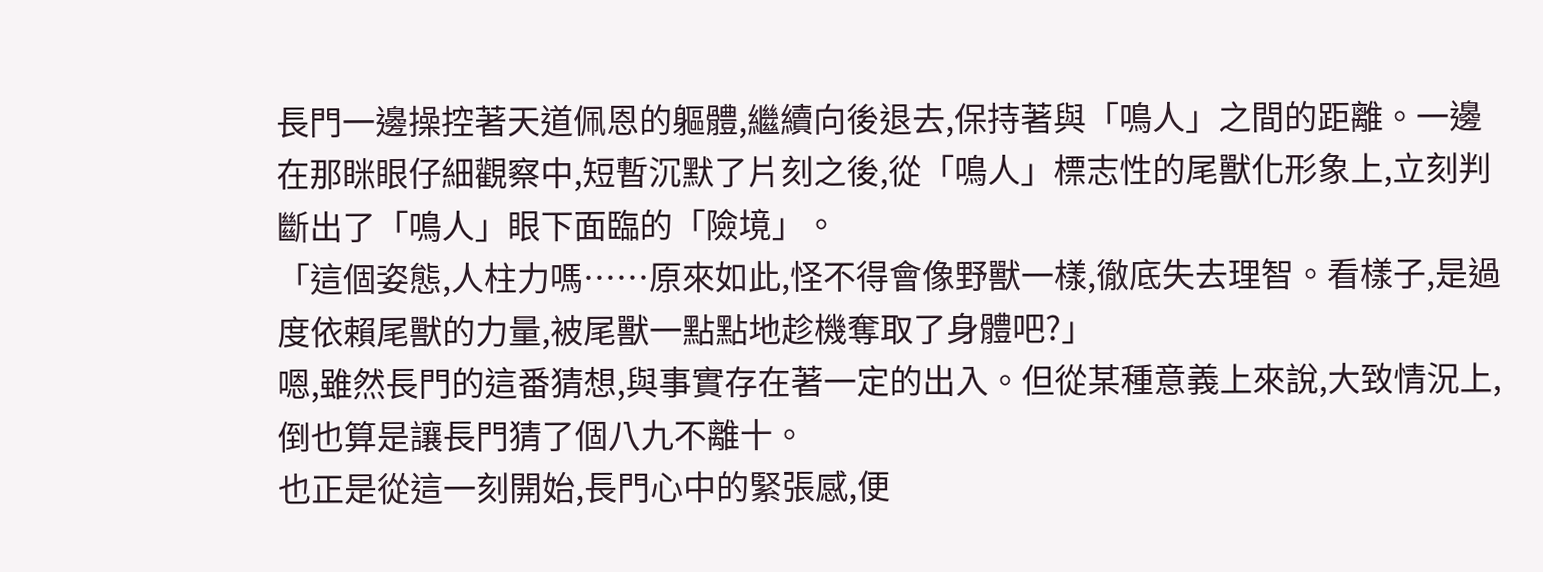長門一邊操控著天道佩恩的軀體,繼續向後退去,保持著與「鳴人」之間的距離。一邊在那眯眼仔細觀察中,短暫沉默了片刻之後,從「鳴人」標志性的尾獸化形象上,立刻判斷出了「鳴人」眼下面臨的「險境」。
「這個姿態,人柱力嗎……原來如此,怪不得會像野獸一樣,徹底失去理智。看樣子,是過度依賴尾獸的力量,被尾獸一點點地趁機奪取了身體吧?」
嗯,雖然長門的這番猜想,與事實存在著一定的出入。但從某種意義上來說,大致情況上,倒也算是讓長門猜了個八九不離十。
也正是從這一刻開始,長門心中的緊張感,便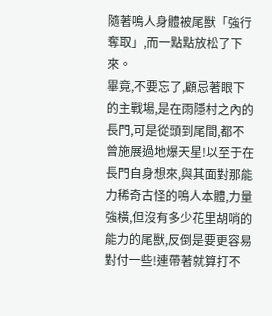隨著鳴人身體被尾獸「強行奪取」,而一點點放松了下來。
畢竟,不要忘了,顧忌著眼下的主戰場,是在雨隱村之內的長門,可是從頭到尾間,都不曾施展過地爆天星!以至于在長門自身想來,與其面對那能力稀奇古怪的鳴人本體,力量強橫,但沒有多少花里胡哨的能力的尾獸,反倒是要更容易對付一些!連帶著就算打不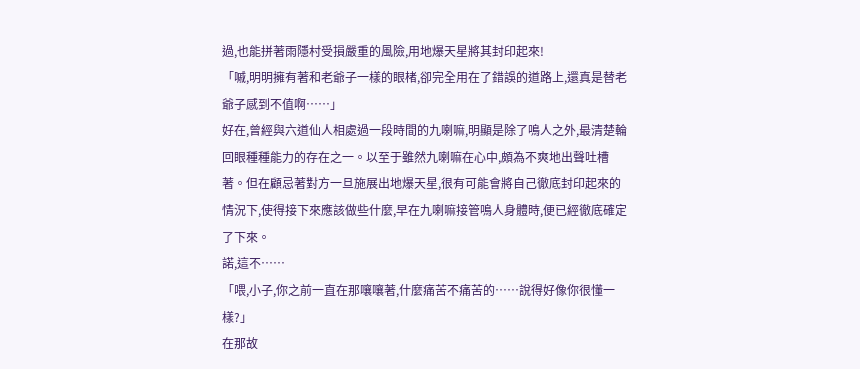過,也能拼著雨隱村受損嚴重的風險,用地爆天星將其封印起來!
「嘁,明明擁有著和老爺子一樣的眼楮,卻完全用在了錯誤的道路上,還真是替老爺子感到不值啊……」
好在,曾經與六道仙人相處過一段時間的九喇嘛,明顯是除了鳴人之外,最清楚輪回眼種種能力的存在之一。以至于雖然九喇嘛在心中,頗為不爽地出聲吐槽著。但在顧忌著對方一旦施展出地爆天星,很有可能會將自己徹底封印起來的情況下,使得接下來應該做些什麼,早在九喇嘛接管鳴人身體時,便已經徹底確定了下來。
諾,這不……
「喂,小子,你之前一直在那嚷嚷著,什麼痛苦不痛苦的……說得好像你很懂一樣?」
在那故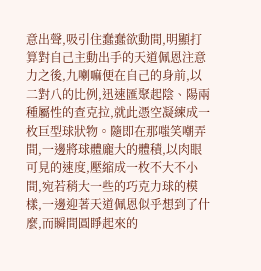意出聲,吸引住蠢蠢欲動間,明顯打算對自己主動出手的天道佩恩注意力之後,九喇嘛便在自己的身前,以二對八的比例,迅速匯聚起陰、陽兩種屬性的查克拉,就此憑空凝練成一枚巨型球狀物。隨即在那嗤笑嘲弄間,一邊將球體龐大的體積,以肉眼可見的速度,壓縮成一枚不大不小間,宛若稍大一些的巧克力球的模樣,一邊迎著天道佩恩似乎想到了什麼,而瞬間圓睜起來的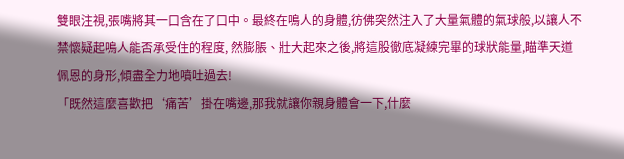雙眼注視,張嘴將其一口含在了口中。最終在鳴人的身體,彷佛突然注入了大量氣體的氣球般,以讓人不禁懷疑起鳴人能否承受住的程度, 然膨脹、壯大起來之後,將這股徹底凝練完畢的球狀能量,瞄準天道佩恩的身形,傾盡全力地噴吐過去!
「既然這麼喜歡把‘痛苦’掛在嘴邊,那我就讓你親身體會一下,什麼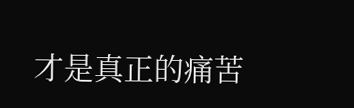才是真正的痛苦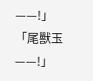——!」
「尾獸玉——!」